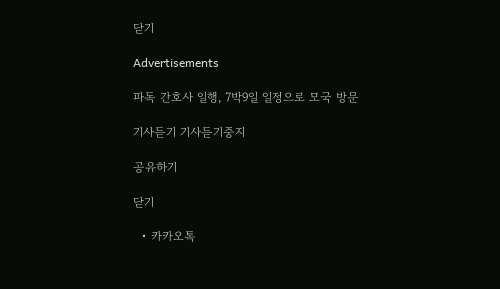닫기

Advertisements

파독 간호사 일행, 7박9일 일정으로 모국 방문

기사듣기 기사듣기중지

공유하기

닫기

  • 카카오톡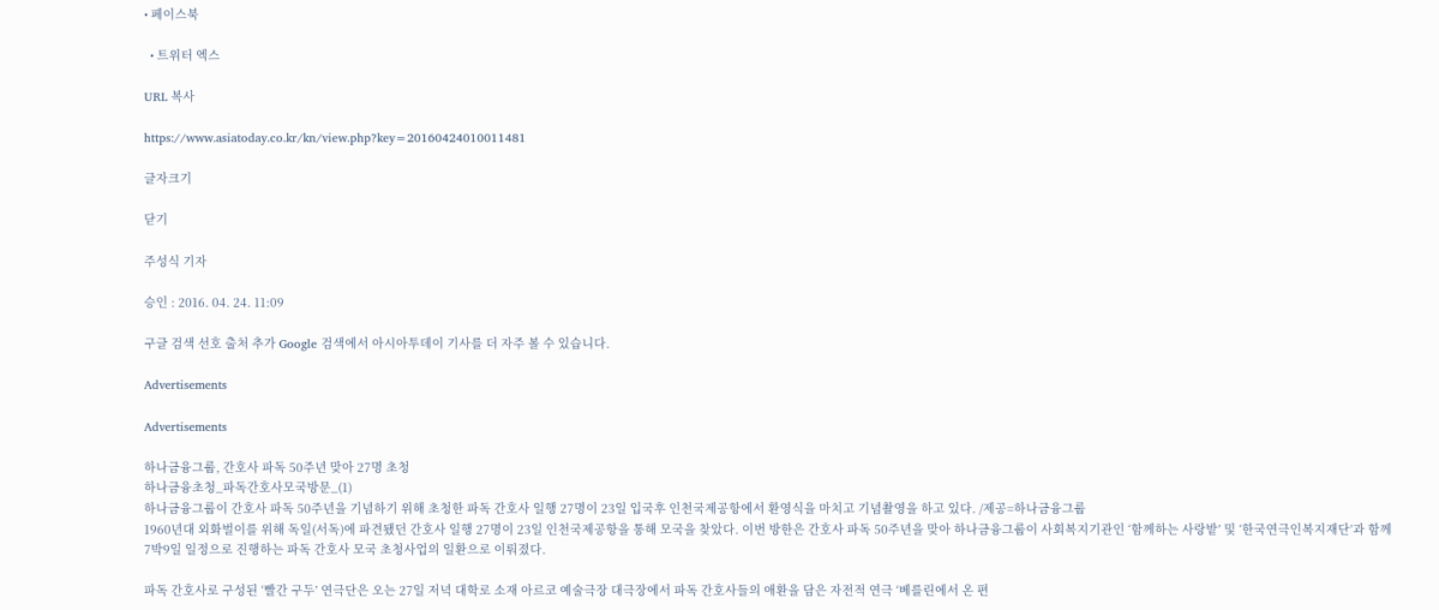• 페이스북

  • 트위터 엑스

URL 복사

https://www.asiatoday.co.kr/kn/view.php?key=20160424010011481

글자크기

닫기

주성식 기자

승인 : 2016. 04. 24. 11:09

구글 검색 선호 출처 추가 Google 검색에서 아시아투데이 기사를 더 자주 볼 수 있습니다.

Advertisements

Advertisements

하나금융그룹, 간호사 파독 50주년 맞아 27명 초청
하나금융초청_파독간호사모국방문_(1)
하나금융그룹이 간호사 파독 50주년을 기념하기 위해 초청한 파독 간호사 일행 27명이 23일 입국후 인천국제공항에서 환영식을 마치고 기념촬영을 하고 있다. /제공=하나금융그룹
1960년대 외화벌이를 위해 독일(서독)에 파견됐던 간호사 일행 27명이 23일 인천국제공항을 통해 모국을 찾았다. 이번 방한은 간호사 파독 50주년을 맞아 하나금융그룹이 사회복지기관인 ‘함께하는 사랑밭’ 및 ‘한국연극인복지재단’과 함께 7박9일 일정으로 진행하는 파독 간호사 모국 초청사업의 일환으로 이뤄졌다.

파독 간호사로 구성된 ‘빨간 구두’ 연극단은 오는 27일 저녁 대학로 소재 아르코 예술극장 대극장에서 파독 간호사들의 애환을 담은 자전적 연극 ‘베를린에서 온 편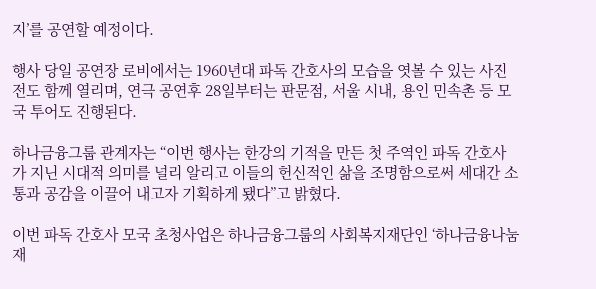지’를 공연할 예정이다.

행사 당일 공연장 로비에서는 1960년대 파독 간호사의 모습을 엿볼 수 있는 사진전도 함께 열리며, 연극 공연후 28일부터는 판문점, 서울 시내, 용인 민속촌 등 모국 투어도 진행된다.

하나금융그룹 관계자는 “이번 행사는 한강의 기적을 만든 첫 주역인 파독 간호사가 지닌 시대적 의미를 널리 알리고 이들의 헌신적인 삶을 조명함으로써 세대간 소통과 공감을 이끌어 내고자 기획하게 됐다”고 밝혔다.

이번 파독 간호사 모국 초청사업은 하나금융그룹의 사회복지재단인 ‘하나금융나눔재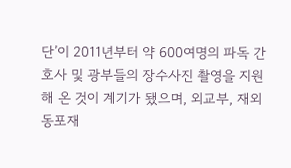단’이 2011년부터 약 600여명의 파독 간호사 및 광부들의 장수사진 촬영을 지원해 온 것이 계기가 됐으며, 외교부, 재외동포재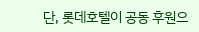단, 롯데호텔이 공동 후원으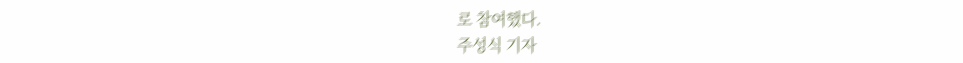로 참여했다.
주성식 기자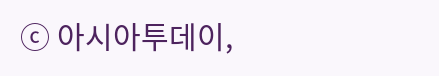ⓒ 아시아투데이,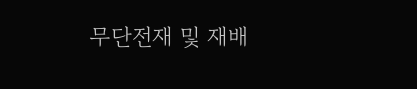무단전재 및 재배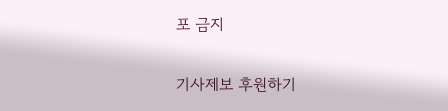포 금지

기사제보 후원하기